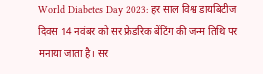World Diabetes Day 2023: हर साल विश्व डायबिटीज दिवस 14 नवंबर को सर फ्रेडरिक बेंटिंग की जन्म तिथि पर मनाया जाता है। सर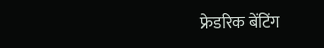फ्रेडरिक बेंटिंग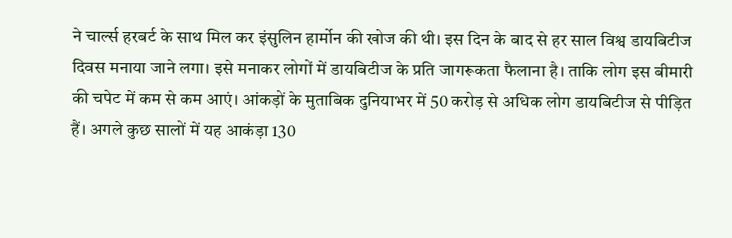ने चार्ल्स हरबर्ट के साथ मिल कर इंसुलिन हार्मोन की खोज की थी। इस दिन के बाद से हर साल विश्व डायबिटीज दिवस मनाया जाने लगा। इसे मनाकर लोगों में डायबिटीज के प्रति जागरूकता फैलाना है। ताकि लोग इस बीमारी की चपेट में कम से कम आएं। आंकड़ों के मुताबिक दुनियाभर में 50 करोड़ से अधिक लोग डायबिटीज से पीड़ित हैं। अगले कुछ सालों में यह आकंड़ा 130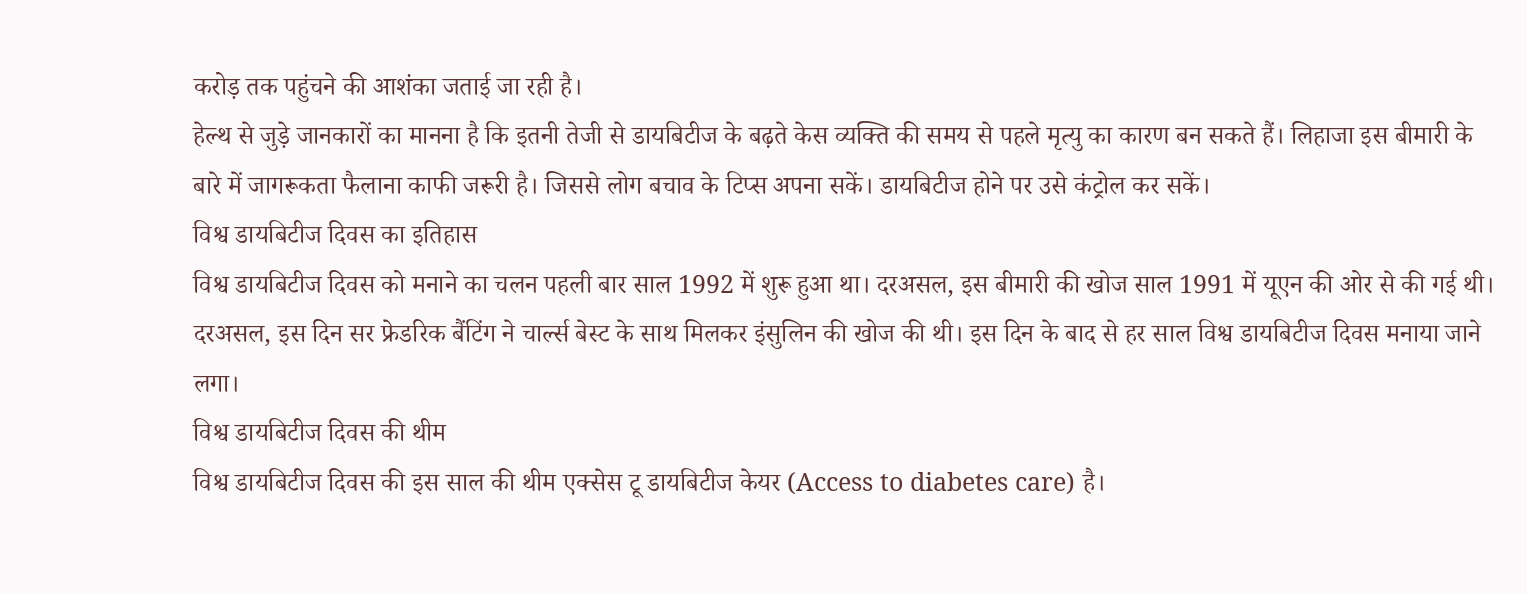करोड़ तक पहुंचने की आशंका जताई जा रही है।
हेल्थ से जुड़े जानकारों का मानना है कि इतनी तेजी से डायबिटीज के बढ़ते केस व्यक्ति की समय से पहले मृत्यु का कारण बन सकते हैं। लिहाजा इस बीमारी के बारे में जागरूकता फैलाना काफी जरूरी है। जिससे लोग बचाव के टिप्स अपना सकें। डायबिटीज होने पर उसे कंट्रोल कर सकें।
विश्व डायबिटीज दिवस का इतिहास
विश्व डायबिटीज दिवस को मनाने का चलन पहली बार साल 1992 में शुरू हुआ था। दरअसल, इस बीमारी की खोज साल 1991 में यूएन की ओर से की गई थी। दरअसल, इस दिन सर फ्रेडरिक बैंटिंग ने चार्ल्स बेस्ट के साथ मिलकर इंसुलिन की खोज की थी। इस दिन के बाद से हर साल विश्व डायबिटीज दिवस मनाया जाने लगा।
विश्व डायबिटीज दिवस की थीम
विश्व डायबिटीज दिवस की इस साल की थीम एक्सेस टू डायबिटीज केयर (Access to diabetes care) है।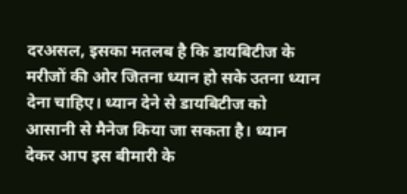दरअसल, इसका मतलब है कि डायबिटीज के मरीजों की ओर जितना ध्यान हो सके उतना ध्यान देना चाहिए। ध्यान देने से डायबिटीज को आसानी से मैनेज किया जा सकता है। ध्यान देकर आप इस बीमारी के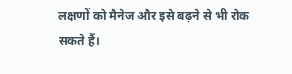लक्षणों को मैनेज और इसे बढ़ने से भी रोक सकते हैं।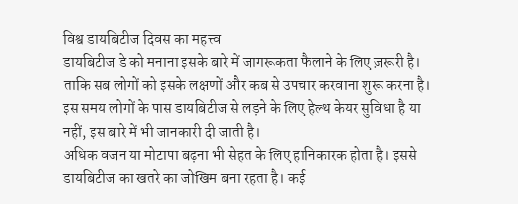विश्व डायबिटीज दिवस का महत्त्व
डायबिटीज डे को मनाना इसके बारे में जागरूकता फैलाने के लिए ज़रूरी है। ताकि सब लोगों को इसके लक्षणों और कब से उपचार करवाना शुरू करना है। इस समय लोगों के पास डायबिटीज से लड़ने के लिए हेल्थ केयर सुविधा है या नहीं, इस बारे में भी जानकारी दी जाती है।
अधिक वजन या मोटापा बढ़ना भी सेहत के लिए हानिकारक होता है। इससे डायबिटीज का खतरे का जोखिम बना रहता है। कई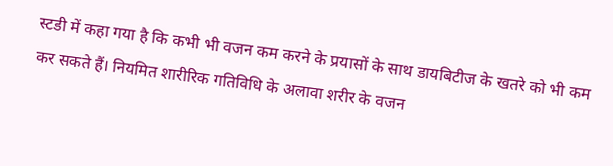स्टडी में कहा गया है कि कभी भी वजन कम करने के प्रयासों के साथ डायबिटीज के खतरे को भी कम कर सकते हैं। नियमित शारीरिक गतिविधि के अलावा शरीर के वजन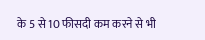के 5 से 10 फीसदी कम करने से भी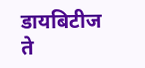डायबिटीज ते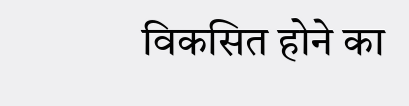विकसित होने का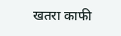खतरा काफी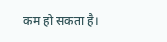कम हो सकता है।